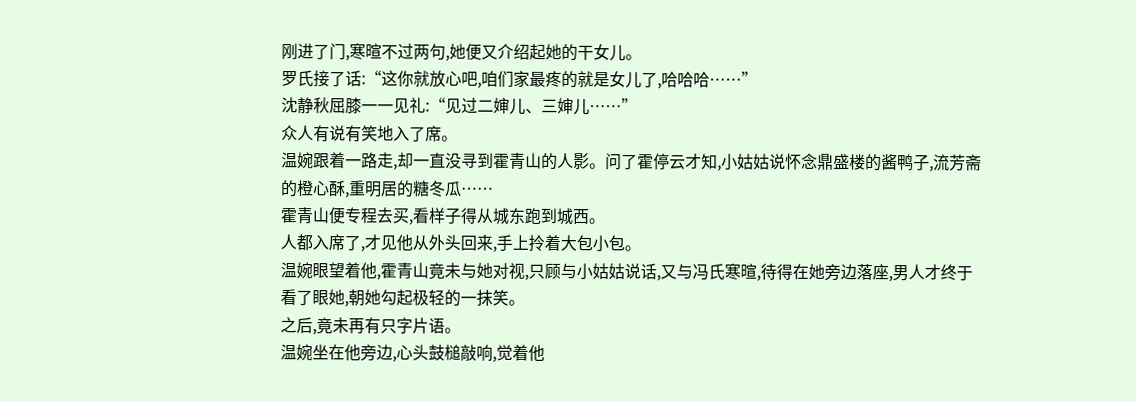刚进了门,寒暄不过两句,她便又介绍起她的干女儿。
罗氏接了话:“这你就放心吧,咱们家最疼的就是女儿了,哈哈哈……”
沈静秋屈膝一一见礼:“见过二婶儿、三婶儿……”
众人有说有笑地入了席。
温婉跟着一路走,却一直没寻到霍青山的人影。问了霍停云才知,小姑姑说怀念鼎盛楼的酱鸭子,流芳斋的橙心酥,重明居的糖冬瓜……
霍青山便专程去买,看样子得从城东跑到城西。
人都入席了,才见他从外头回来,手上拎着大包小包。
温婉眼望着他,霍青山竟未与她对视,只顾与小姑姑说话,又与冯氏寒暄,待得在她旁边落座,男人才终于看了眼她,朝她勾起极轻的一抹笑。
之后,竟未再有只字片语。
温婉坐在他旁边,心头鼓槌敲响,觉着他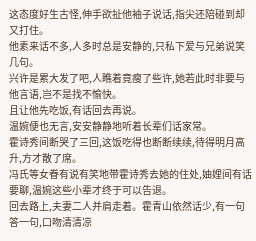这态度好生古怪,伸手欲扯他袖子说话,指尖还陪碰到却又打住。
他素来话不多,人多时总是安静的,只私下爱与兄弟说笑几句。
兴许是累大发了吧,人瞧着竟瘦了些许,她若此时非要与他言语,岂不是找不愉快。
且让他先吃饭,有话回去再说。
温婉便也无言,安安静静地听着长辈们话家常。
霍诗秀间断哭了三回,这饭吃得也断断续续,待得明月高升,方才散了席。
冯氏等女眷有说有笑地带霍诗秀去她的住处,妯娌间有话要聊,温婉这些小辈才终于可以告退。
回去路上,夫妻二人并肩走着。霍青山依然话少,有一句答一句,口吻清清凉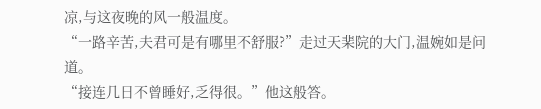凉,与这夜晚的风一般温度。
“一路辛苦,夫君可是有哪里不舒服?”走过天棐院的大门,温婉如是问道。
“接连几日不曾睡好,乏得很。”他这般答。